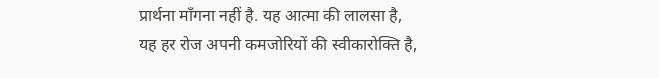प्रार्थना माँगना नहीं है. यह आत्मा की लालसा है,
यह हर रोज अपनी कमजोरियों की स्वीकारोक्ति है,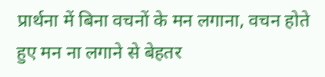प्रार्थना में बिना वचनों के मन लगाना, वचन होते हुए मन ना लगाने से बेहतर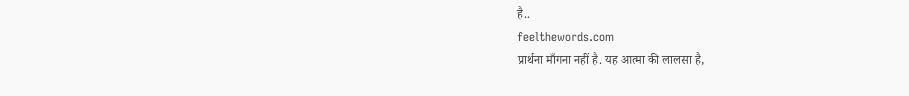है..
feelthewords.com
प्रार्थना माँगना नहीं है. यह आत्मा की लालसा है,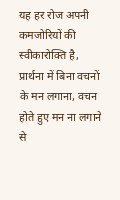यह हर रोज अपनी कमजोरियों की स्वीकारोक्ति है,
प्रार्थना में बिना वचनों के मन लगाना, वचन होते हुए मन ना लगाने से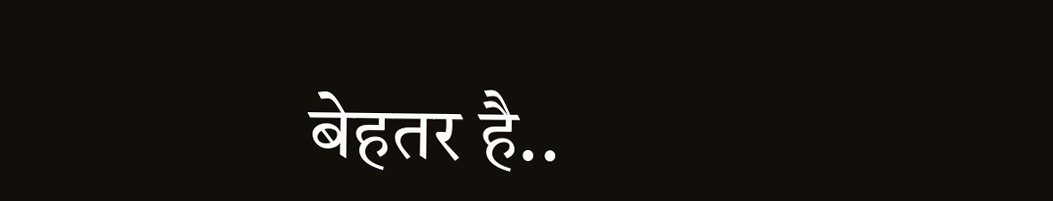बेहतर है..